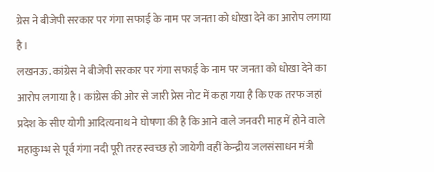ग्रेस ने बीजेपी सरकार पर गंगा सफाई के नाम पर जनता को धोखा देने का आरोप लगाया है।
लखनऊ. कांग्रेस ने बीजेपी सरकार पर गंगा सफाई के नाम पर जनता को धोखा देने का आरोप लगाया है। कांग्रेस की ओर से जारी प्रेस नोट में कहा गया है कि एक तरफ जहां प्रदेश के सीए योगी आदित्यनाथ ने घोषणा की है कि आने वाले जनवरी माह में होने वाले महाकुम्भ से पूर्व गंगा नदी पूरी तरह स्वच्छ हो जायेगी वहीं केन्द्रीय जलसंसाधन मंत्री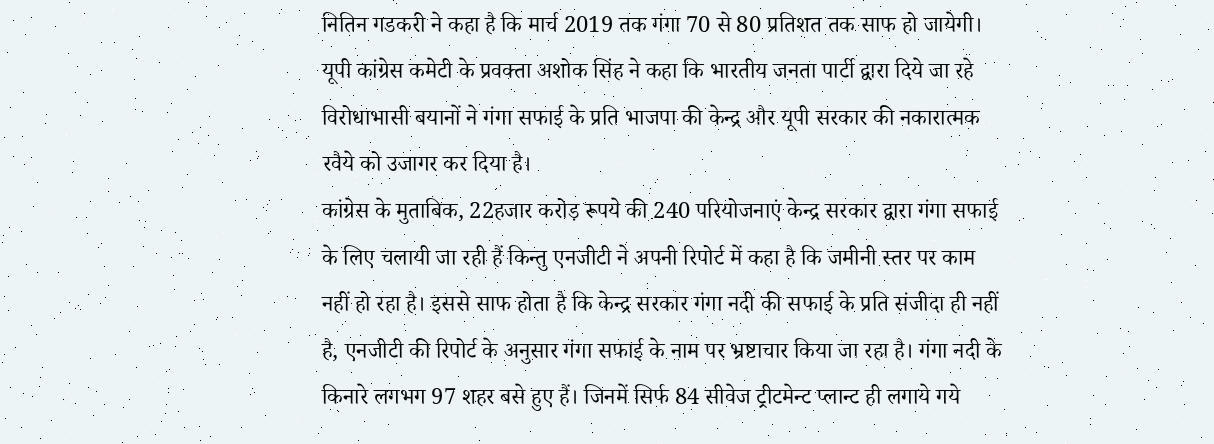नितिन गडकरी ने कहा है कि मार्च 2019 तक गंगा 70 से 80 प्रतिशत तक साफ हो जायेगी। यूपी कांग्रेस कमेटी के प्रवक्ता अशोक सिंह ने कहा कि भारतीय जनता पार्टी द्वारा दिये जा रहे विरोधाभासी बयानों ने गंगा सफाई के प्रति भाजपा की केन्द्र और यूपी सरकार की नकारात्मक रवैये को उजागर कर दिया है।
कांग्रेस के मुताबिक, 22हजार करोड़ रूपये की 240 परियोजनाएं केन्द्र सरकार द्वारा गंगा सफाई के लिए चलायी जा रही हैं किन्तु एनजीटी ने अपनी रिपोर्ट में कहा है कि जमीनी स्तर पर काम नहीं हो रहा है। इससे साफ होता है कि केन्द्र सरकार गंगा नदी की सफाई के प्रति संजीदा ही नहीं है, एनजीटी की रिपोर्ट के अनुसार गंगा सफाई के नाम पर भ्रष्टाचार किया जा रहा है। गंगा नदी के किनारे लगभग 97 शहर बसे हुए हैं। जिनमें सिर्फ 84 सीवेज ट्रीटमेन्ट प्लान्ट ही लगाये गये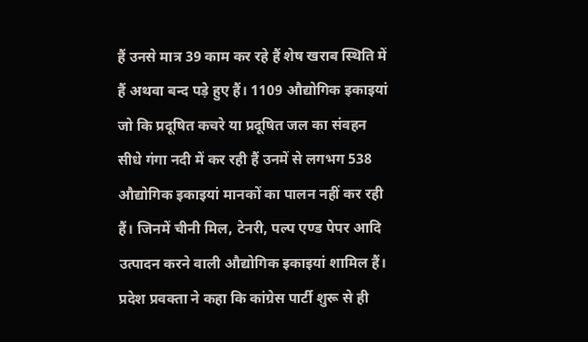हैं उनसे मात्र 39 काम कर रहे हैं शेष खराब स्थिति में हैं अथवा बन्द पड़े हुए हैं। 1109 औद्योगिक इकाइयां जो कि प्रदूषित कचरे या प्रदूषित जल का संवहन सीधे गंगा नदी में कर रही हैं उनमें से लगभग 538 औद्योगिक इकाइयां मानकों का पालन नहीं कर रही हैं। जिनमें चीनी मिल, टेनरी, पल्प एण्ड पेपर आदि उत्पादन करने वाली औद्योगिक इकाइयां शामिल हैं।
प्रदेश प्रवक्ता ने कहा कि कांग्रेस पार्टी शुरू से ही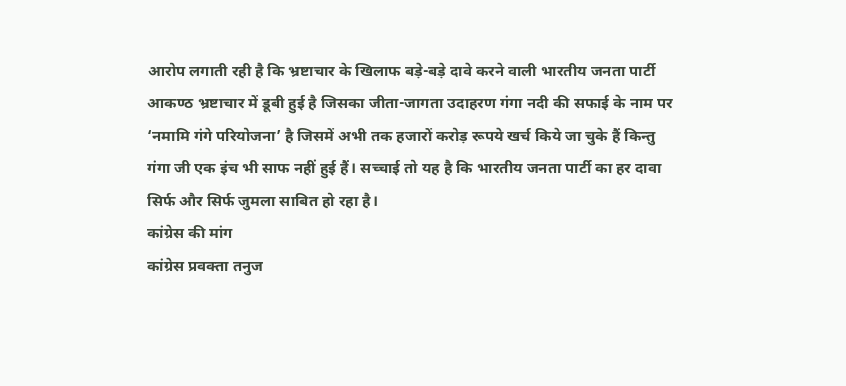आरोप लगाती रही है कि भ्रष्टाचार के खिलाफ बड़े-बड़े दावे करने वाली भारतीय जनता पार्टी आकण्ठ भ्रष्टाचार में डूबी हुई है जिसका जीता-जागता उदाहरण गंगा नदी की सफाई के नाम पर ‘नमामि गंगे परियोजना’ है जिसमें अभी तक हजारों करोड़ रूपये खर्च किये जा चुके हैं किन्तु गंगा जी एक इंच भी साफ नहीं हुई हैं। सच्चाई तो यह है कि भारतीय जनता पार्टी का हर दावा सिर्फ और सिर्फ जुमला साबित हो रहा है।
कांग्रेस की मांग
कांग्रेस प्रवक्ता तनुज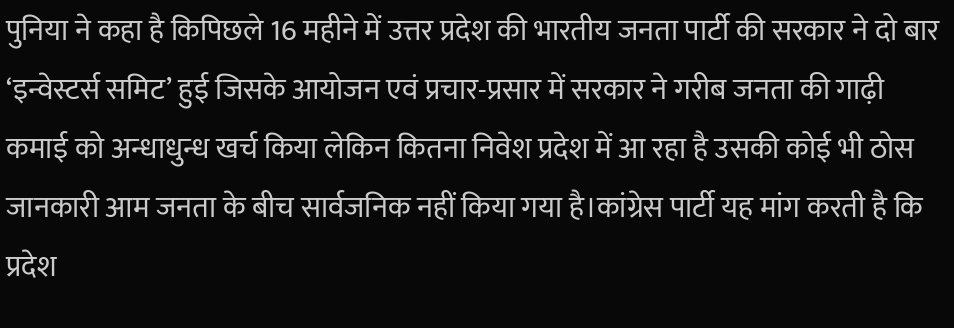पुनिया ने कहा है किपिछले 16 महीने में उत्तर प्रदेश की भारतीय जनता पार्टी की सरकार ने दो बार ‘इन्वेस्टर्स समिट’ हुई जिसके आयोजन एवं प्रचार-प्रसार में सरकार ने गरीब जनता की गाढ़ी कमाई को अन्धाधुन्ध खर्च किया लेकिन कितना निवेश प्रदेश में आ रहा है उसकी कोई भी ठोस जानकारी आम जनता के बीच सार्वजनिक नहीं किया गया है।कांग्रेस पार्टी यह मांग करती है कि प्रदेश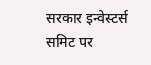सरकार इन्वेस्टर्स समिट पर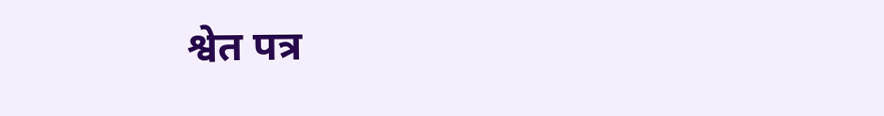श्वेत पत्र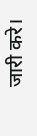जारी करे।